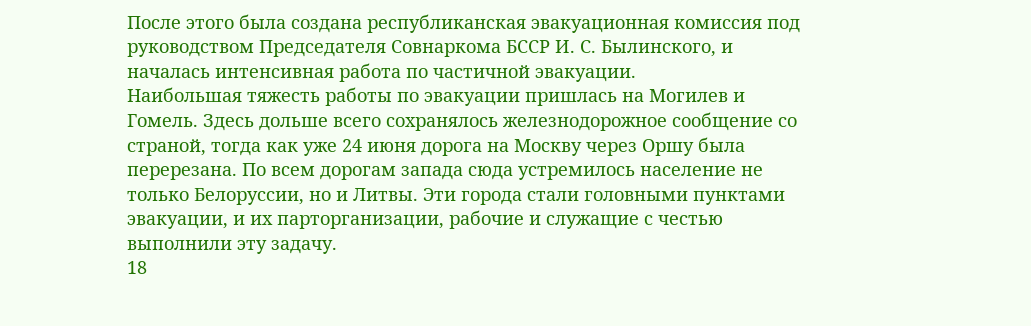После этого была создана республиканская эвакуационная комиссия под руководством Председателя Совнаркома БССР И. С. Былинского, и началась интенсивная работа по частичной эвакуации.
Наибольшая тяжесть работы по эвакуации пришлась на Могилев и Гомель. Здесь дольше всего сохранялось железнодорожное сообщение со страной, тогда как уже 24 июня дорога на Москву через Оршу была перерезана. По всем дорогам запада сюда устремилось население не только Белоруссии, но и Литвы. Эти города стали головными пунктами эвакуации, и их парторганизации, рабочие и служащие с честью выполнили эту задачу.
18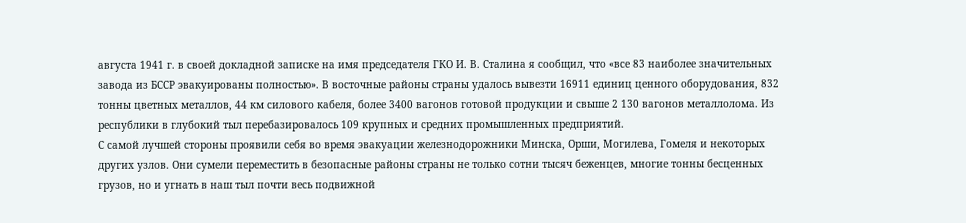августа 1941 г. в своей докладной записке на имя председателя ГКО И. В. Сталина я сообщил, что «все 83 наиболее значительных завода из БССР эвакуированы полностью». В восточные районы страны удалось вывезти 16911 единиц ценного оборудования, 832 тонны цветных металлов, 44 км силового кабеля, более 3400 вагонов готовой продукции и свыше 2 130 вагонов металлолома. Из республики в глубокий тыл перебазировалось 109 крупных и средних промышленных предприятий.
С самой лучшей стороны проявили себя во время эвакуации железнодорожники Минска, Орши, Могилева, Гомеля и некоторых других узлов. Они сумели переместить в безопасные районы страны не только сотни тысяч беженцев, многие тонны бесценных грузов, но и угнать в наш тыл почти весь подвижной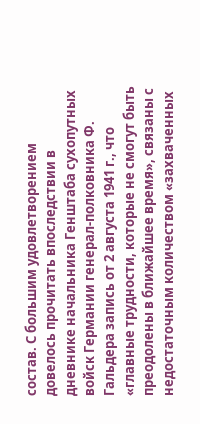состав. С большим удовлетворением довелось прочитать впоследствии в дневнике начальника Генштаба сухопутных войск Германии генерал-полковника Ф. Гальдера запись от 2 августа 1941 г., что «главные трудности, которые не смогут быть преодолены в ближайшее время», связаны с недостаточным количеством «захваченных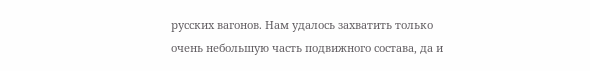русских вагонов. Нам удалось захватить только очень небольшую часть подвижного состава, да и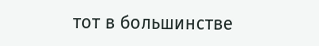тот в большинстве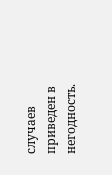случаев приведен в негодность.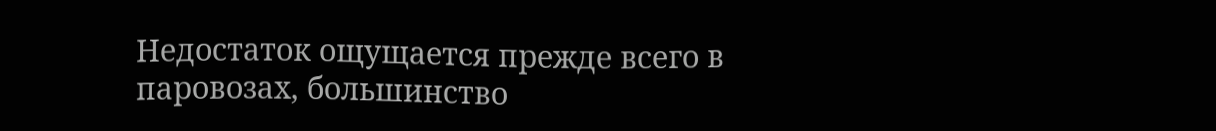Недостаток ощущается прежде всего в паровозах, большинство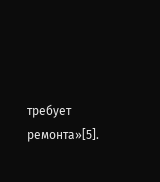требует ремонта»[5].